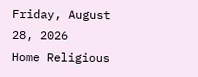Friday, August 28, 2026
Home Religious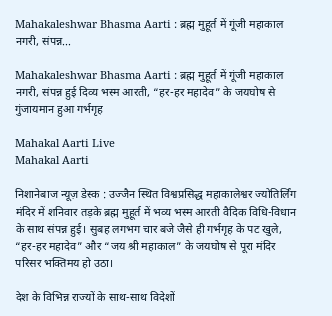Mahakaleshwar Bhasma Aarti : ब्रह्म मुहूर्त में गूंजी महाकाल नगरी, संपन्न...

Mahakaleshwar Bhasma Aarti : ब्रह्म मुहूर्त में गूंजी महाकाल नगरी, संपन्न हुई दिव्य भस्म आरती, “हर-हर महादेव” के जयघोष से गुंजायमान हुआ गर्भगृह

Mahakal Aarti Live
Mahakal Aarti

निशानेबाज न्यूज़ डेस्क : उज्जैन स्थित विश्वप्रसिद्ध महाकालेश्वर ज्योतिर्लिंग मंदिर में शनिवार तड़के ब्रह्म मुहूर्त में भव्य भस्म आरती वैदिक विधि-विधान के साथ संपन्न हुई। सुबह लगभग चार बजे जैसे ही गर्भगृह के पट खुले, “हर-हर महादेव” और “जय श्री महाकाल” के जयघोष से पूरा मंदिर परिसर भक्तिमय हो उठा।

देश के विभिन्न राज्यों के साथ-साथ विदेशों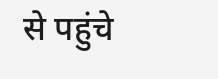से पहुंचे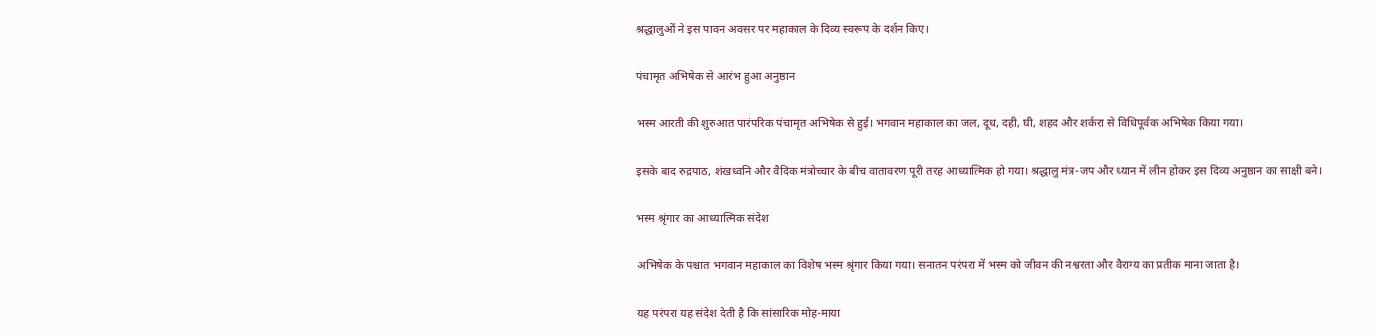श्रद्धालुओं ने इस पावन अवसर पर महाकाल के दिव्य स्वरूप के दर्शन किए।

पंचामृत अभिषेक से आरंभ हुआ अनुष्ठान

भस्म आरती की शुरुआत पारंपरिक पंचामृत अभिषेक से हुई। भगवान महाकाल का जल, दूध, दही, घी, शहद और शर्करा से विधिपूर्वक अभिषेक किया गया।

इसके बाद रुद्रपाठ, शंखध्वनि और वैदिक मंत्रोच्चार के बीच वातावरण पूरी तरह आध्यात्मिक हो गया। श्रद्धालु मंत्र-जप और ध्यान में लीन होकर इस दिव्य अनुष्ठान का साक्षी बने।

भस्म श्रृंगार का आध्यात्मिक संदेश

अभिषेक के पश्चात भगवान महाकाल का विशेष भस्म श्रृंगार किया गया। सनातन परंपरा में भस्म को जीवन की नश्वरता और वैराग्य का प्रतीक माना जाता है।

यह परंपरा यह संदेश देती है कि सांसारिक मोह-माया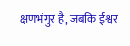क्षणभंगुर है, जबकि ईश्वर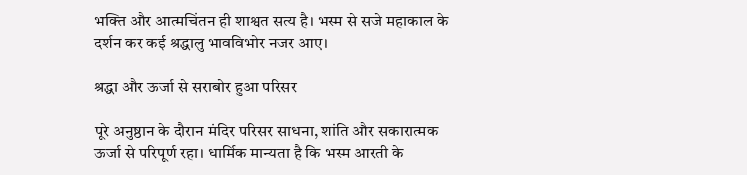भक्ति और आत्मचिंतन ही शाश्वत सत्य है। भस्म से सजे महाकाल के दर्शन कर कई श्रद्धालु भावविभोर नजर आए।

श्रद्धा और ऊर्जा से सराबोर हुआ परिसर

पूरे अनुष्ठान के दौरान मंदिर परिसर साधना, शांति और सकारात्मक ऊर्जा से परिपूर्ण रहा। धार्मिक मान्यता है कि भस्म आरती के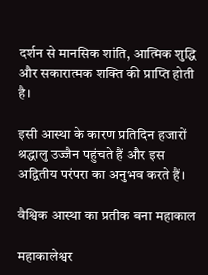दर्शन से मानसिक शांति, आत्मिक शुद्धि और सकारात्मक शक्ति की प्राप्ति होती है।

इसी आस्था के कारण प्रतिदिन हजारों श्रद्धालु उज्जैन पहुंचते हैं और इस अद्वितीय परंपरा का अनुभव करते हैं।

वैश्विक आस्था का प्रतीक बना महाकाल

महाकालेश्वर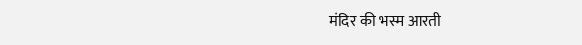मंदिर की भस्म आरती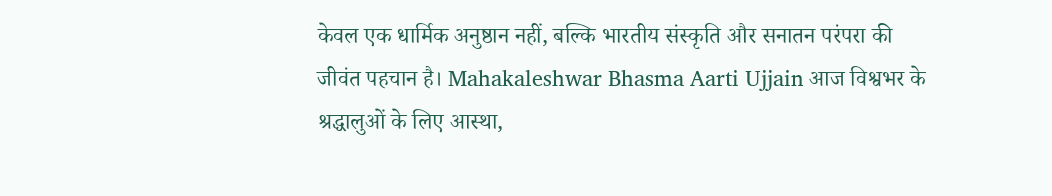केवल एक धार्मिक अनुष्ठान नहीं, बल्कि भारतीय संस्कृति और सनातन परंपरा की जीवंत पहचान है। Mahakaleshwar Bhasma Aarti Ujjain आज विश्वभर के श्रद्धालुओं के लिए आस्था,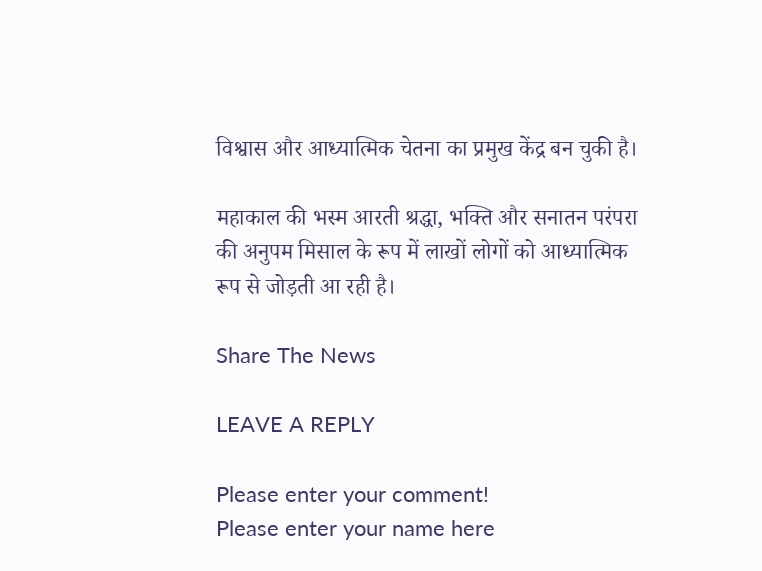विश्वास और आध्यात्मिक चेतना का प्रमुख केंद्र बन चुकी है।

महाकाल की भस्म आरती श्रद्धा, भक्ति और सनातन परंपरा की अनुपम मिसाल के रूप में लाखों लोगों को आध्यात्मिक रूप से जोड़ती आ रही है।

Share The News

LEAVE A REPLY

Please enter your comment!
Please enter your name here